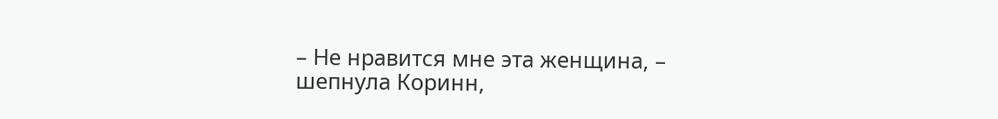– Не нравится мне эта женщина, – шепнула Коринн,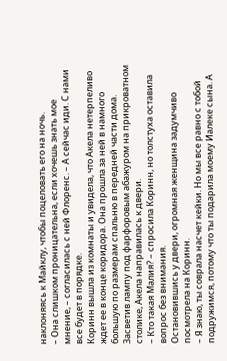наклоняясь к Майклу, чтобы поцеловать его на ночь.
– Она слишком проницательна, если хочешь знать мое мнение, – согласилась с ней Флоренс. – А сейчас иди. С нами все будет в порядке.
Коринн вышла из комнаты и увидела, что Акела нетерпеливо ждет ее в конце коридора. Она прошла за ней в намного большую по размерам спальню в передней части дома. Засветив лампу под фарфоровым абажуром на прикроватном столике, Акела направилась к двери.
– Кто такая Малия? – спросила Коринн, но толстуха оставила вопрос без внимания.
Остановившись у двери, огромная женщина задумчиво посмотрела на Коринн.
– Я знаю, ты соврала насчет кейки. Но мы все равно с тобой подружимся, потому что ты подарила моему Иалеке сына. А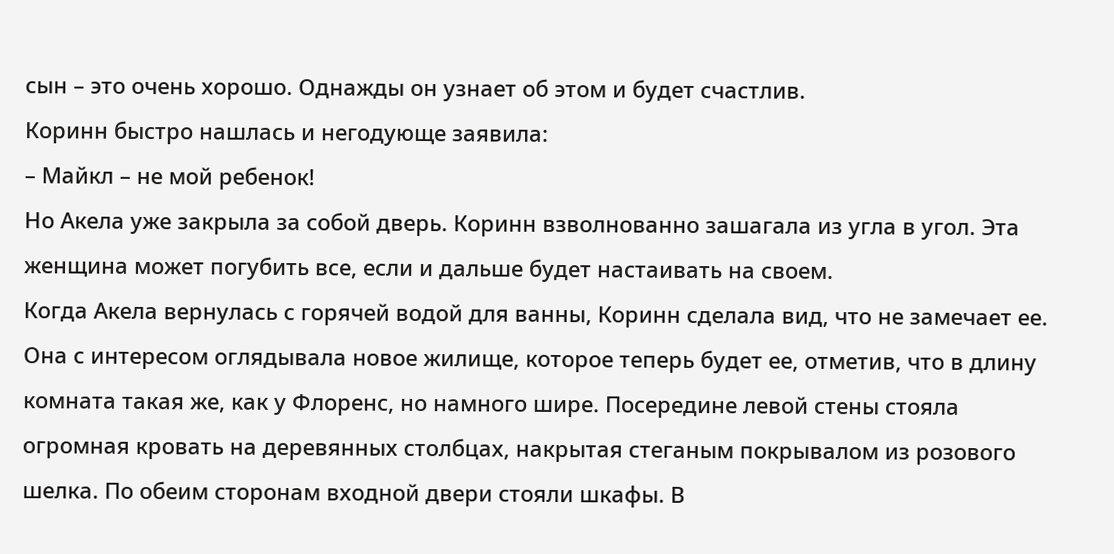сын – это очень хорошо. Однажды он узнает об этом и будет счастлив.
Коринн быстро нашлась и негодующе заявила:
– Майкл – не мой ребенок!
Но Акела уже закрыла за собой дверь. Коринн взволнованно зашагала из угла в угол. Эта женщина может погубить все, если и дальше будет настаивать на своем.
Когда Акела вернулась с горячей водой для ванны, Коринн сделала вид, что не замечает ее. Она с интересом оглядывала новое жилище, которое теперь будет ее, отметив, что в длину комната такая же, как у Флоренс, но намного шире. Посередине левой стены стояла огромная кровать на деревянных столбцах, накрытая стеганым покрывалом из розового шелка. По обеим сторонам входной двери стояли шкафы. В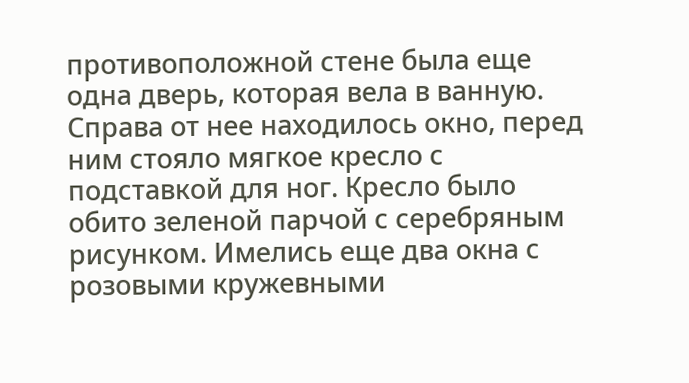противоположной стене была еще одна дверь, которая вела в ванную. Справа от нее находилось окно, перед ним стояло мягкое кресло с подставкой для ног. Кресло было обито зеленой парчой с серебряным рисунком. Имелись еще два окна с розовыми кружевными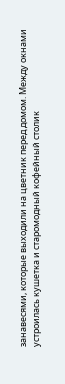занавесями, которые выходили на цветник перед домом. Между окнами устроилась кушетка и старомодный кофейный столик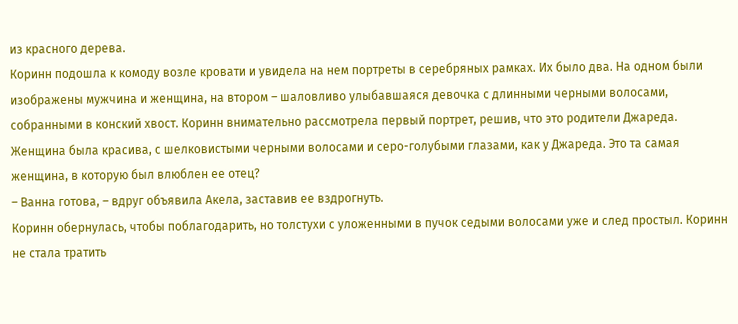из красного дерева.
Коринн подошла к комоду возле кровати и увидела на нем портреты в серебряных рамках. Их было два. На одном были изображены мужчина и женщина, на втором – шаловливо улыбавшаяся девочка с длинными черными волосами, собранными в конский хвост. Коринн внимательно рассмотрела первый портрет, решив, что это родители Джареда. Женщина была красива, с шелковистыми черными волосами и серо-голубыми глазами, как у Джареда. Это та самая женщина, в которую был влюблен ее отец?
– Ванна готова, – вдруг объявила Акела, заставив ее вздрогнуть.
Коринн обернулась, чтобы поблагодарить, но толстухи с уложенными в пучок седыми волосами уже и след простыл. Коринн не стала тратить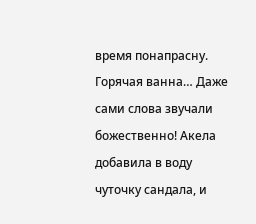время понапрасну. Горячая ванна… Даже сами слова звучали божественно! Акела добавила в воду чуточку сандала, и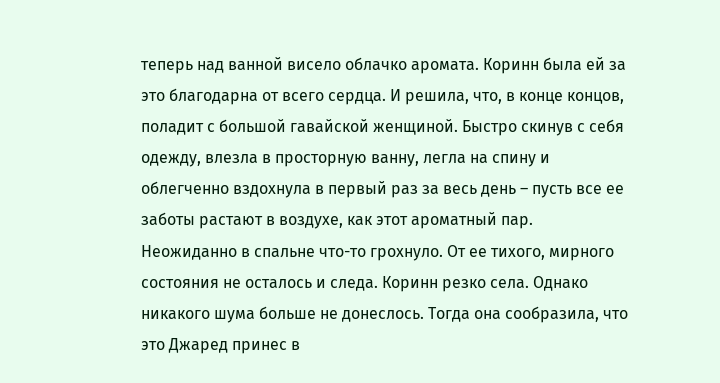теперь над ванной висело облачко аромата. Коринн была ей за это благодарна от всего сердца. И решила, что, в конце концов, поладит с большой гавайской женщиной. Быстро скинув с себя одежду, влезла в просторную ванну, легла на спину и облегченно вздохнула в первый раз за весь день – пусть все ее заботы растают в воздухе, как этот ароматный пар.
Неожиданно в спальне что-то грохнуло. От ее тихого, мирного состояния не осталось и следа. Коринн резко села. Однако никакого шума больше не донеслось. Тогда она сообразила, что это Джаред принес в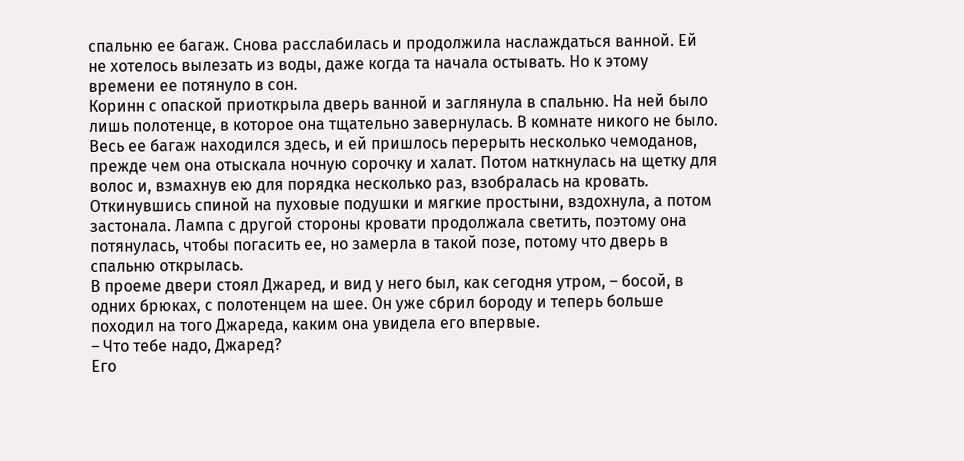спальню ее багаж. Снова расслабилась и продолжила наслаждаться ванной. Ей не хотелось вылезать из воды, даже когда та начала остывать. Но к этому времени ее потянуло в сон.
Коринн с опаской приоткрыла дверь ванной и заглянула в спальню. На ней было лишь полотенце, в которое она тщательно завернулась. В комнате никого не было. Весь ее багаж находился здесь, и ей пришлось перерыть несколько чемоданов, прежде чем она отыскала ночную сорочку и халат. Потом наткнулась на щетку для волос и, взмахнув ею для порядка несколько раз, взобралась на кровать.
Откинувшись спиной на пуховые подушки и мягкие простыни, вздохнула, а потом застонала. Лампа с другой стороны кровати продолжала светить, поэтому она потянулась, чтобы погасить ее, но замерла в такой позе, потому что дверь в спальню открылась.
В проеме двери стоял Джаред, и вид у него был, как сегодня утром, – босой, в одних брюках, с полотенцем на шее. Он уже сбрил бороду и теперь больше походил на того Джареда, каким она увидела его впервые.
– Что тебе надо, Джаред?
Его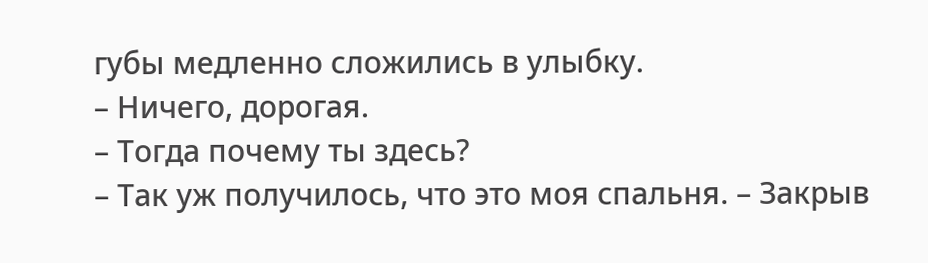губы медленно сложились в улыбку.
– Ничего, дорогая.
– Тогда почему ты здесь?
– Так уж получилось, что это моя спальня. – Закрыв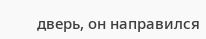дверь, он направился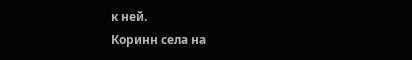к ней.
Коринн села на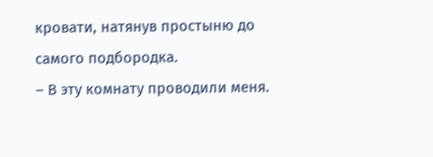кровати, натянув простыню до самого подбородка.
– В эту комнату проводили меня.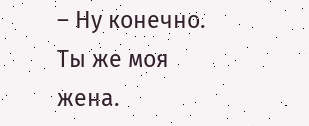– Ну конечно. Ты же моя жена.